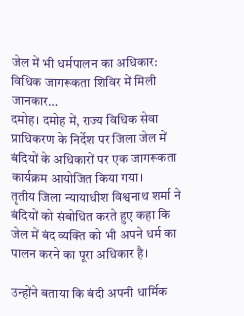जेल में भी धर्मपालन का अधिकार: विधिक जागरूकता शिविर में मिली जानकार…
दमोह। दमोह में, राज्य विधिक सेवा प्राधिकरण के निर्देश पर जिला जेल में बंदियों के अधिकारों पर एक जागरूकता कार्यक्रम आयोजित किया गया।
तृतीय जिला न्यायाधीश विश्वनाथ शर्मा ने बंदियों को संबोधित करते हुए कहा कि जेल में बंद व्यक्ति को भी अपने धर्म का पालन करने का पूरा अधिकार है।

उन्होंने बताया कि बंदी अपनी धार्मिक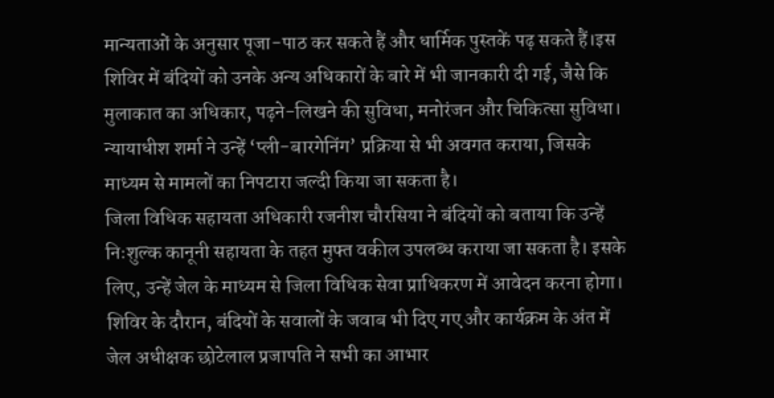मान्यताओं के अनुसार पूजा-पाठ कर सकते हैं और धार्मिक पुस्तकें पढ़ सकते हैं।इस शिविर में बंदियों को उनके अन्य अधिकारों के बारे में भी जानकारी दी गई, जैसे कि मुलाकात का अधिकार, पढ़ने-लिखने की सुविधा, मनोरंजन और चिकित्सा सुविधा।
न्यायाधीश शर्मा ने उन्हें ‘प्ली-बारगेनिंग’ प्रक्रिया से भी अवगत कराया, जिसके माध्यम से मामलों का निपटारा जल्दी किया जा सकता है।
जिला विधिक सहायता अधिकारी रजनीश चौरसिया ने बंदियों को बताया कि उन्हें निःशुल्क कानूनी सहायता के तहत मुफ्त वकील उपलब्ध कराया जा सकता है। इसके लिए, उन्हें जेल के माध्यम से जिला विधिक सेवा प्राधिकरण में आवेदन करना होगा।
शिविर के दौरान, बंदियों के सवालों के जवाब भी दिए गए और कार्यक्रम के अंत में जेल अधीक्षक छोटेलाल प्रजापति ने सभी का आभार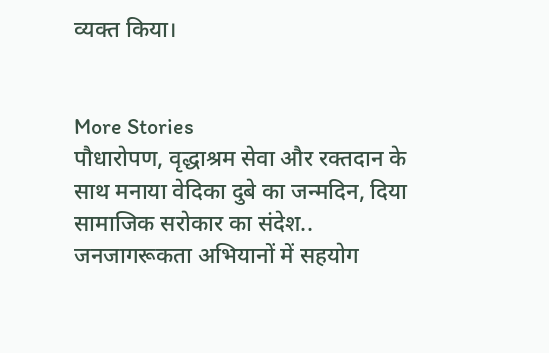व्यक्त किया।


More Stories
पौधारोपण, वृद्धाश्रम सेवा और रक्तदान के साथ मनाया वेदिका दुबे का जन्मदिन, दिया सामाजिक सरोकार का संदेश..
जनजागरूकता अभियानों में सहयोग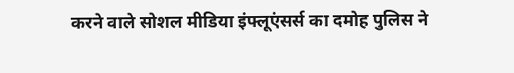करने वाले सोशल मीडिया इंफ्लूएंसर्स का दमोह पुलिस ने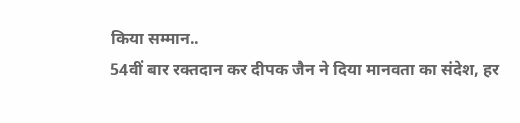किया सम्मान..
54वीं बार रक्तदान कर दीपक जैन ने दिया मानवता का संदेश, हर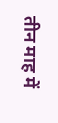तीन माह में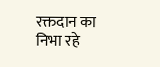रक्तदान का निभा रहे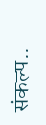संकल्प..